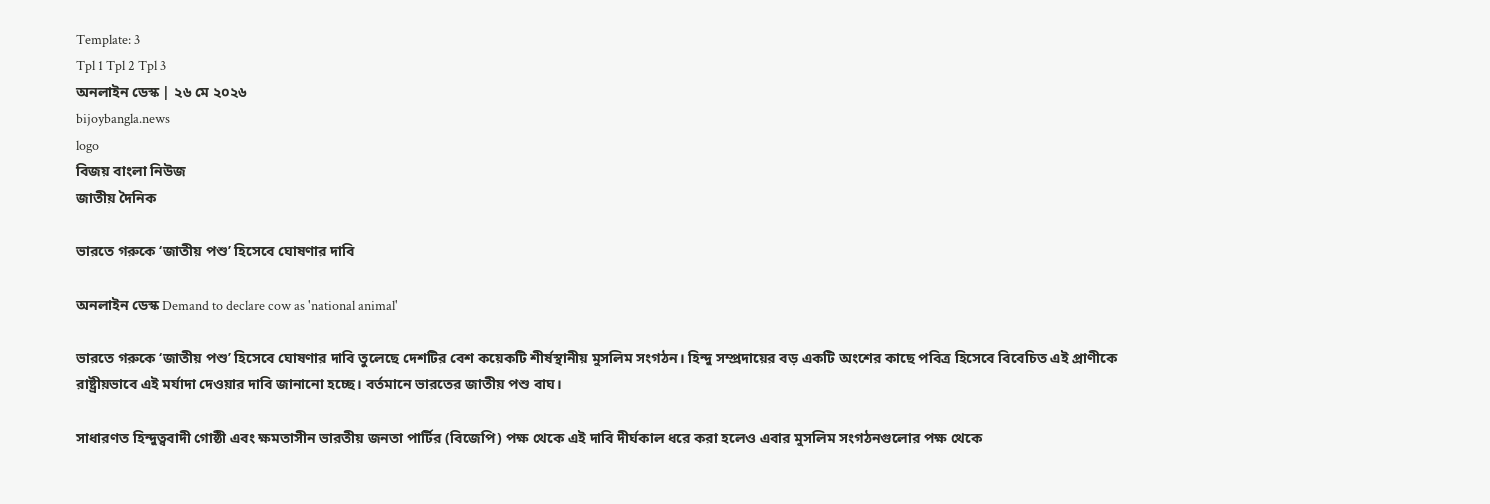Template: 3
Tpl 1 Tpl 2 Tpl 3
অনলাইন ডেস্ক | ২৬ মে ২০২৬
bijoybangla.news
logo
বিজয় বাংলা নিউজ
জাতীয় দৈনিক

ভারতে গরুকে ‘জাতীয় পশু’ হিসেবে ঘোষণার দাবি

অনলাইন ডেস্ক Demand to declare cow as 'national animal'

ভারতে গরুকে ‘জাতীয় পশু’ হিসেবে ঘোষণার দাবি তুলেছে দেশটির বেশ কয়েকটি শীর্ষস্থানীয় মুসলিম সংগঠন। হিন্দু সম্প্রদায়ের বড় একটি অংশের কাছে পবিত্র হিসেবে বিবেচিত এই প্রাণীকে রাষ্ট্রীয়ভাবে এই মর্যাদা দেওয়ার দাবি জানানো হচ্ছে। বর্তমানে ভারতের জাতীয় পশু বাঘ।

সাধারণত হিন্দুত্ববাদী গোষ্ঠী এবং ক্ষমতাসীন ভারতীয় জনতা পার্টির (বিজেপি) পক্ষ থেকে এই দাবি দীর্ঘকাল ধরে করা হলেও এবার মুসলিম সংগঠনগুলোর পক্ষ থেকে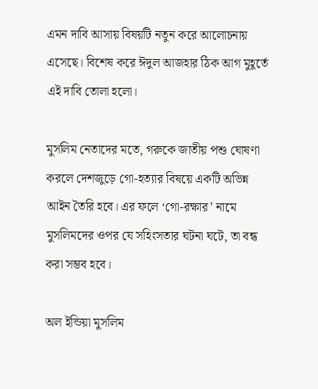এমন দাবি আসায় বিষয়টি নতুন করে আলোচনায় এসেছে। বিশেষ করে ঈদুল আজহার ঠিক আগ মুহূর্তে এই দাবি তোলা হলো।

মুসলিম নেতাদের মতে, গরুকে জাতীয় পশু ঘোষণা করলে দেশজুড়ে গো-হত্যার বিষয়ে একটি অভিন্ন আইন তৈরি হবে। এর ফলে ‘গো-রক্ষার’ নামে মুসলিমদের ওপর যে সহিংসতার ঘটনা ঘটে, তা বন্ধ করা সম্ভব হবে।

অল ইন্ডিয়া মুসলিম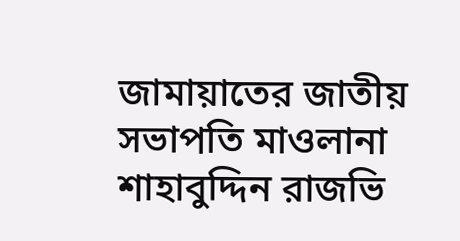জামায়াতের জাতীয় সভাপতি মাওলানা শাহাবুদ্দিন রাজভি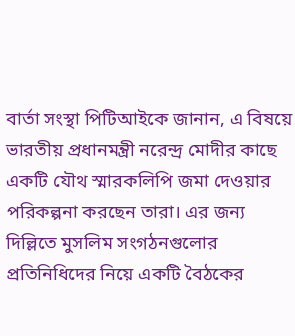বার্তা সংস্থা পিটিআইকে জানান, এ বিষয়ে ভারতীয় প্রধানমন্ত্রী নরেন্দ্র মোদীর কাছে একটি যৌথ স্মারকলিপি জমা দেওয়ার পরিকল্পনা করছেন তারা। এর জন্য দিল্লিতে মুসলিম সংগঠনগুলোর প্রতিনিধিদের নিয়ে একটি বৈঠকের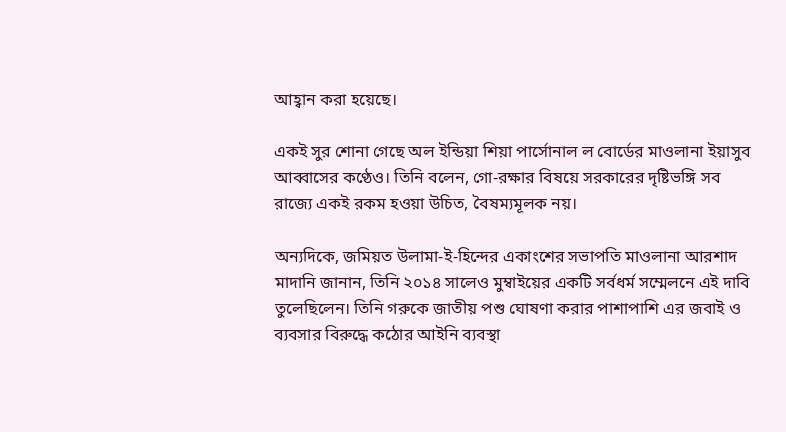আহ্বান করা হয়েছে।

একই সুর শোনা গেছে অল ইন্ডিয়া শিয়া পার্সোনাল ল বোর্ডের মাওলানা ইয়াসুব আব্বাসের কণ্ঠেও। তিনি বলেন, গো-রক্ষার বিষয়ে সরকারের দৃষ্টিভঙ্গি সব রাজ্যে একই রকম হওয়া উচিত, বৈষম্যমূলক নয়।

অন্যদিকে, জমিয়ত উলামা-ই-হিন্দের একাংশের সভাপতি মাওলানা আরশাদ মাদানি জানান, তিনি ২০১৪ সালেও মুম্বাইয়ের একটি সর্বধর্ম সম্মেলনে এই দাবি তুলেছিলেন। তিনি গরুকে জাতীয় পশু ঘোষণা করার পাশাপাশি এর জবাই ও ব্যবসার বিরুদ্ধে কঠোর আইনি ব্যবস্থা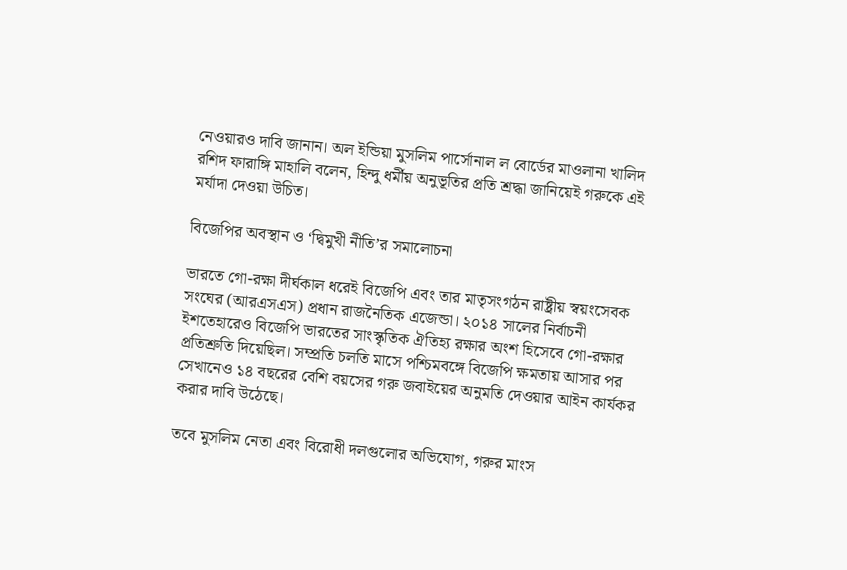নেওয়ারও দাবি জানান। অল ইন্ডিয়া মুসলিম পার্সোনাল ল বোর্ডের মাওলানা খালিদ রশিদ ফারাঙ্গি মাহালি বলেন, হিন্দু ধর্মীয় অনুভূতির প্রতি শ্রদ্ধা জানিয়েই গরুকে এই মর্যাদা দেওয়া উচিত।

বিজেপির অবস্থান ও ‘দ্বিমুখী নীতি’র সমালোচনা

ভারতে গো-রক্ষা দীর্ঘকাল ধরেই বিজেপি এবং তার মাতৃসংগঠন রাষ্ট্রীয় স্বয়ংসেবক সংঘের (আরএসএস) প্রধান রাজনৈতিক এজেন্ডা। ২০১৪ সালের নির্বাচনী ইশতেহারেও বিজেপি ভারতের সাংস্কৃতিক ঐতিহ্য রক্ষার অংশ হিসেবে গো-রক্ষার প্রতিশ্রুতি দিয়েছিল। সম্প্রতি চলতি মাসে পশ্চিমবঙ্গে বিজেপি ক্ষমতায় আসার পর সেখানেও ১৪ বছরের বেশি বয়সের গরু জবাইয়ের অনুমতি দেওয়ার আইন কার্যকর করার দাবি উঠেছে।

তবে মুসলিম নেতা এবং বিরোধী দলগুলোর অভিযোগ, গরুর মাংস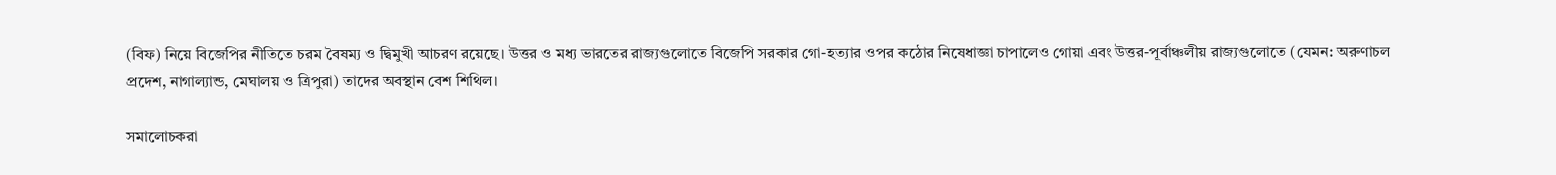(বিফ) নিয়ে বিজেপির নীতিতে চরম বৈষম্য ও দ্বিমুখী আচরণ রয়েছে। উত্তর ও মধ্য ভারতের রাজ্যগুলোতে বিজেপি সরকার গো-হত্যার ওপর কঠোর নিষেধাজ্ঞা চাপালেও গোয়া এবং উত্তর-পূর্বাঞ্চলীয় রাজ্যগুলোতে (যেমন: অরুণাচল প্রদেশ, নাগাল্যান্ড, মেঘালয় ও ত্রিপুরা) তাদের অবস্থান বেশ শিথিল।

সমালোচকরা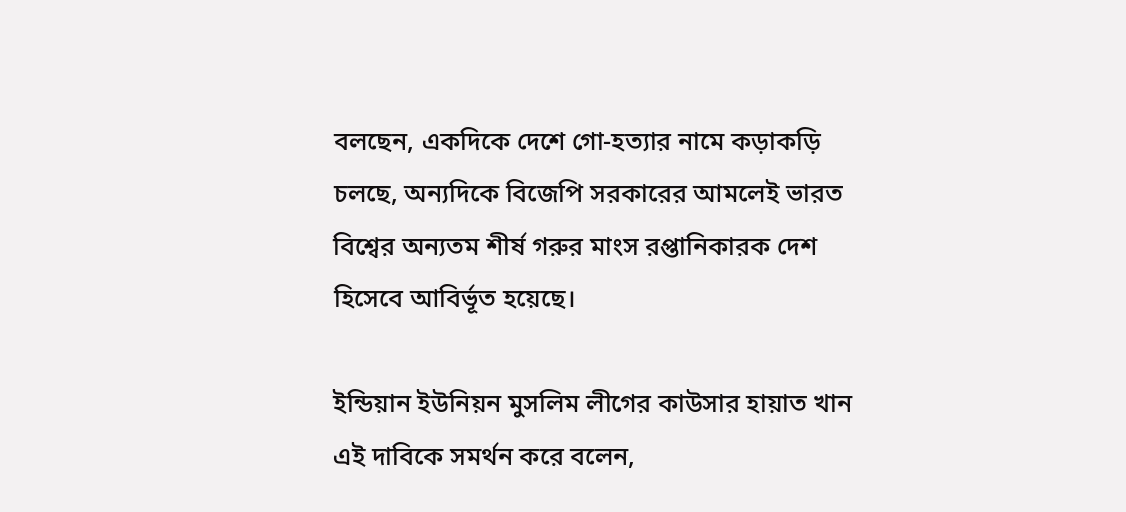বলছেন, একদিকে দেশে গো-হত্যার নামে কড়াকড়ি চলছে, অন্যদিকে বিজেপি সরকারের আমলেই ভারত বিশ্বের অন্যতম শীর্ষ গরুর মাংস রপ্তানিকারক দেশ হিসেবে আবির্ভূত হয়েছে।

ইন্ডিয়ান ইউনিয়ন মুসলিম লীগের কাউসার হায়াত খান এই দাবিকে সমর্থন করে বলেন,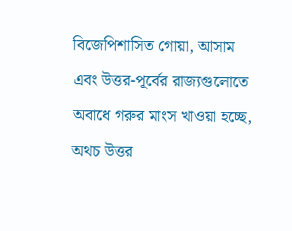বিজেপিশাসিত গোয়া, আসাম এবং উত্তর-পূর্বের রাজ্যগুলোতে অবাধে গরুর মাংস খাওয়া হচ্ছে, অথচ উত্তর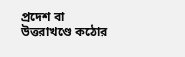প্রদেশ বা উত্তরাখণ্ডে কঠোর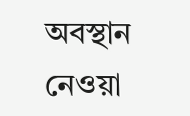অবস্থান নেওয়া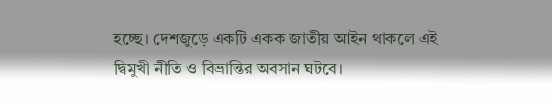হচ্ছে। দেশজুড়ে একটি একক জাতীয় আইন থাকলে এই দ্বিমুখী নীতি ও বিভ্রান্তির অবসান ঘটবে।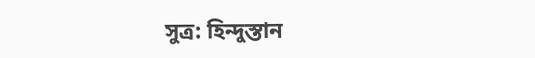সুত্র: হিন্দুস্তান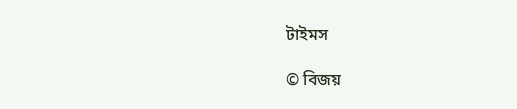টাইমস

© বিজয়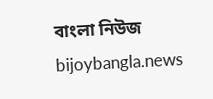বাংলা নিউজ
bijoybangla.news